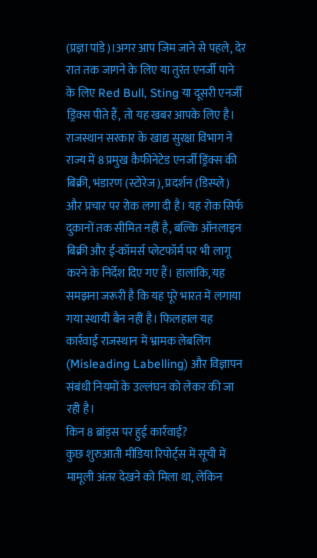(प्रज्ञा पांडे)।अगर आप जिम जाने से पहले, देर रात तक जागने के लिए या तुरंत एनर्जी पाने के लिए Red Bull, Sting या दूसरी एनर्जी ड्रिंक्स पीते हैं, तो यह खबर आपके लिए है। राजस्थान सरकार के खाद्य सुरक्षा विभाग ने राज्य में 8 प्रमुख कैफीनेटेड एनर्जी ड्रिंक्स की बिक्री, भंडारण (स्टोरेज), प्रदर्शन (डिस्प्ले) और प्रचार पर रोक लगा दी है। यह रोक सिर्फ दुकानों तक सीमित नहीं है, बल्कि ऑनलाइन बिक्री और ई-कॉमर्स प्लेटफॉर्म पर भी लागू करने के निर्देश दिए गए हैं। हालांकि, यह समझना जरूरी है कि यह पूरे भारत में लगाया गया स्थायी बैन नहीं है। फिलहाल यह कार्रवाई राजस्थान में भ्रामक लेबलिंग (Misleading Labelling) और विज्ञापन संबंधी नियमों के उल्लंघन को लेकर की जा रही है।
किन 8 ब्रांड्स पर हुई कार्रवाई?
कुछ शुरुआती मीडिया रिपोर्ट्स में सूची में मामूली अंतर देखने को मिला था, लेकिन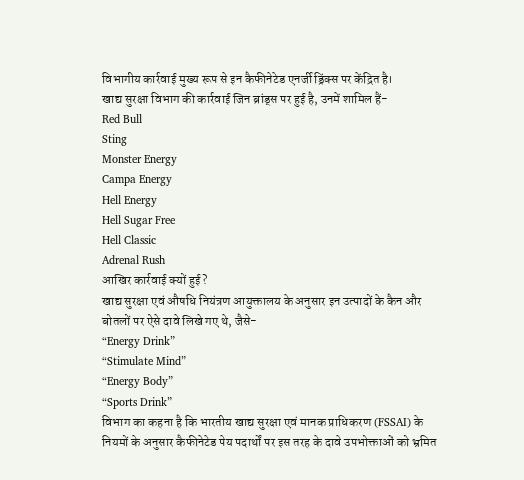विभागीय कार्रवाई मुख्य रूप से इन कैफीनेटेड एनर्जी ड्रिंक्स पर केंद्रित है।
खाद्य सुरक्षा विभाग की कार्रवाई जिन ब्रांड्स पर हुई है, उनमें शामिल हैं-
Red Bull
Sting
Monster Energy
Campa Energy
Hell Energy
Hell Sugar Free
Hell Classic
Adrenal Rush
आखिर कार्रवाई क्यों हुई?
खाद्य सुरक्षा एवं औषधि नियंत्रण आयुक्तालय के अनुसार इन उत्पादों के कैन और बोतलों पर ऐसे दावे लिखे गए थे, जैसे-
“Energy Drink”
“Stimulate Mind”
“Energy Body”
“Sports Drink”
विभाग का कहना है कि भारतीय खाद्य सुरक्षा एवं मानक प्राधिकरण (FSSAI) के नियमों के अनुसार कैफीनेटेड पेय पदार्थों पर इस तरह के दावे उपभोक्ताओं को भ्रमित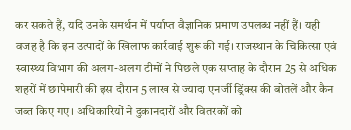कर सकते हैं, यदि उनके समर्थन में पर्याप्त वैज्ञानिक प्रमाण उपलब्ध नहीं हैं। यही वजह है कि इन उत्पादों के खिलाफ कार्रवाई शुरू की गई। राजस्थान के चिकित्सा एवं स्वास्थ्य विभाग की अलग-अलग टीमों ने पिछले एक सप्ताह के दौरान 25 से अधिक शहरों में छापेमारी की इस दौरान 5 लाख से ज्यादा एनर्जी ड्रिंक्स की बोतलें और कैन जब्त किए गए। अधिकारियों ने दुकानदारों और वितरकों को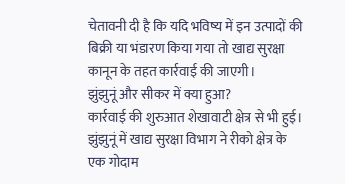चेतावनी दी है कि यदि भविष्य में इन उत्पादों की बिक्री या भंडारण किया गया तो खाद्य सुरक्षा कानून के तहत कार्रवाई की जाएगी।
झुंझुनूं और सीकर में क्या हुआ?
कार्रवाई की शुरुआत शेखावाटी क्षेत्र से भी हुई। झुंझुनूं में खाद्य सुरक्षा विभाग ने रीको क्षेत्र के एक गोदाम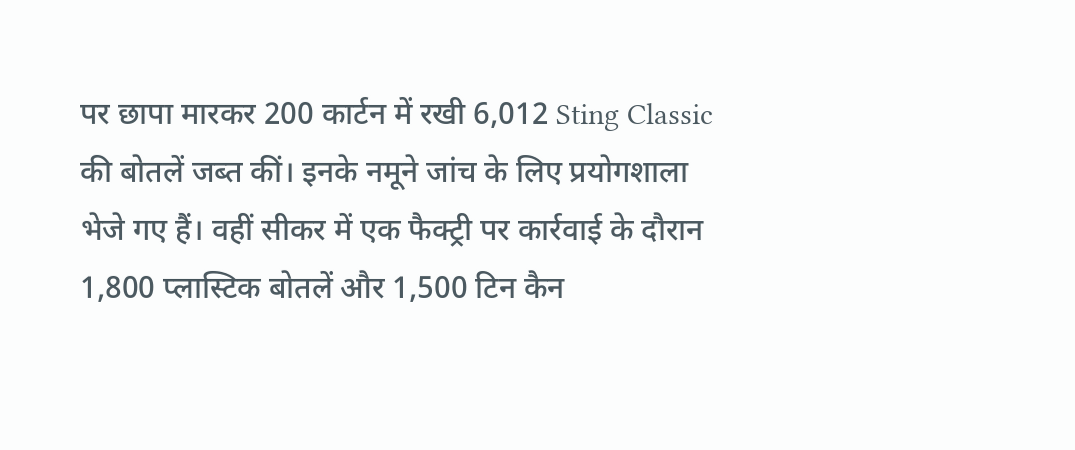पर छापा मारकर 200 कार्टन में रखी 6,012 Sting Classic की बोतलें जब्त कीं। इनके नमूने जांच के लिए प्रयोगशाला भेजे गए हैं। वहीं सीकर में एक फैक्ट्री पर कार्रवाई के दौरान 1,800 प्लास्टिक बोतलें और 1,500 टिन कैन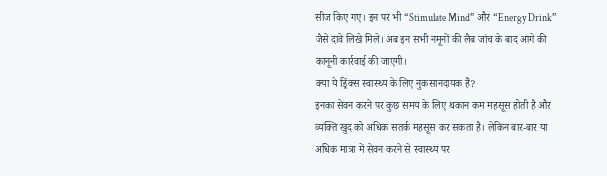सीज किए गए। इन पर भी “Stimulate Mind” और “Energy Drink” जैसे दावे लिखे मिले। अब इन सभी नमूनों की लैब जांच के बाद आगे की कानूनी कार्रवाई की जाएगी।
क्या ये ड्रिंक्स स्वास्थ्य के लिए नुकसानदायक हैं?
इनका सेवन करने पर कुछ समय के लिए थकान कम महसूस होती है और व्यक्ति खुद को अधिक सतर्क महसूस कर सकता है। लेकिन बार-बार या अधिक मात्रा में सेवन करने से स्वास्थ्य पर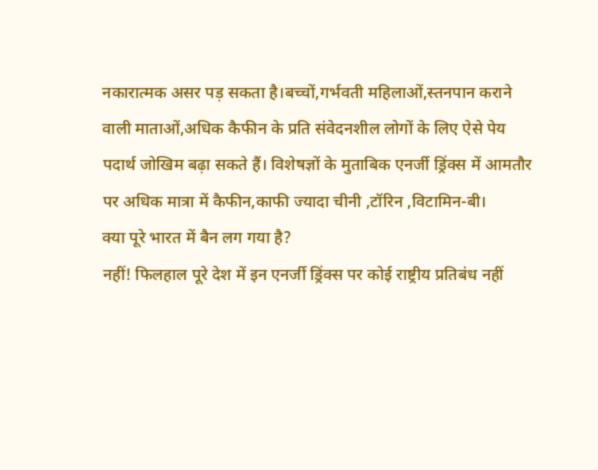नकारात्मक असर पड़ सकता है।बच्चों,गर्भवती महिलाओं,स्तनपान कराने वाली माताओं,अधिक कैफीन के प्रति संवेदनशील लोगों के लिए ऐसे पेय पदार्थ जोखिम बढ़ा सकते हैं। विशेषज्ञों के मुताबिक एनर्जी ड्रिंक्स में आमतौर पर अधिक मात्रा में कैफीन,काफी ज्यादा चीनी ,टॉरिन ,विटामिन-बी।
क्या पूरे भारत में बैन लग गया है?
नहीं! फिलहाल पूरे देश में इन एनर्जी ड्रिंक्स पर कोई राष्ट्रीय प्रतिबंध नहीं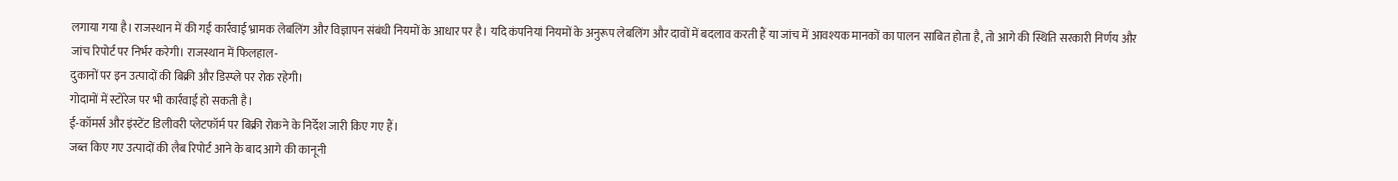लगाया गया है। राजस्थान में की गई कार्रवाई भ्रामक लेबलिंग और विज्ञापन संबंधी नियमों के आधार पर है। यदि कंपनियां नियमों के अनुरूप लेबलिंग और दावों में बदलाव करती हैं या जांच में आवश्यक मानकों का पालन साबित होता है, तो आगे की स्थिति सरकारी निर्णय और जांच रिपोर्ट पर निर्भर करेगी। राजस्थान में फिलहाल-
दुकानों पर इन उत्पादों की बिक्री और डिस्प्ले पर रोक रहेगी।
गोदामों में स्टोरेज पर भी कार्रवाई हो सकती है।
ई-कॉमर्स और इंस्टेंट डिलीवरी प्लेटफॉर्म पर बिक्री रोकने के निर्देश जारी किए गए हैं।
जब्त किए गए उत्पादों की लैब रिपोर्ट आने के बाद आगे की कानूनी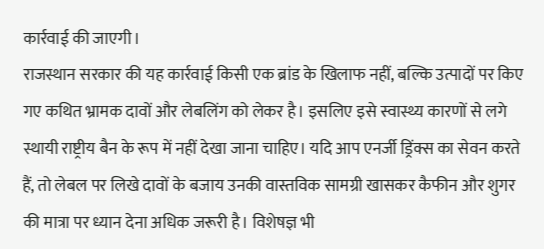कार्रवाई की जाएगी।
राजस्थान सरकार की यह कार्रवाई किसी एक ब्रांड के खिलाफ नहीं, बल्कि उत्पादों पर किए गए कथित भ्रामक दावों और लेबलिंग को लेकर है। इसलिए इसे स्वास्थ्य कारणों से लगे स्थायी राष्ट्रीय बैन के रूप में नहीं देखा जाना चाहिए। यदि आप एनर्जी ड्रिंक्स का सेवन करते हैं, तो लेबल पर लिखे दावों के बजाय उनकी वास्तविक सामग्री खासकर कैफीन और शुगर की मात्रा पर ध्यान देना अधिक जरूरी है। विशेषज्ञ भी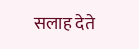सलाह देते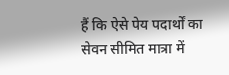हैं कि ऐसे पेय पदार्थों का सेवन सीमित मात्रा में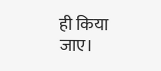ही किया जाए।